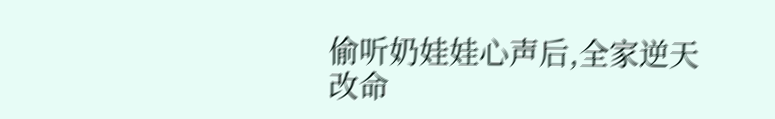偷听奶娃娃心声后,全家逆天改命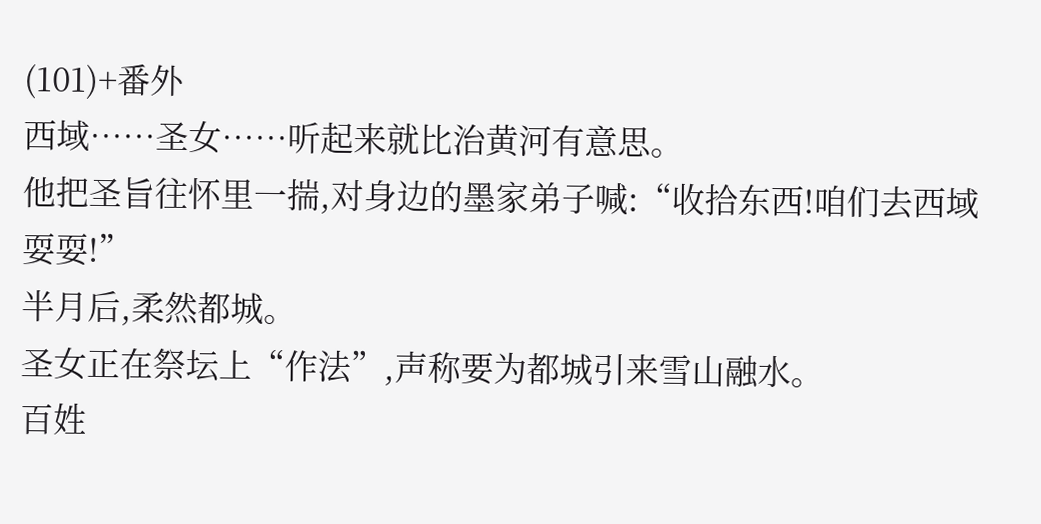(101)+番外
西域……圣女……听起来就比治黄河有意思。
他把圣旨往怀里一揣,对身边的墨家弟子喊:“收拾东西!咱们去西域耍耍!”
半月后,柔然都城。
圣女正在祭坛上“作法”,声称要为都城引来雪山融水。
百姓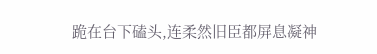跪在台下磕头,连柔然旧臣都屏息凝神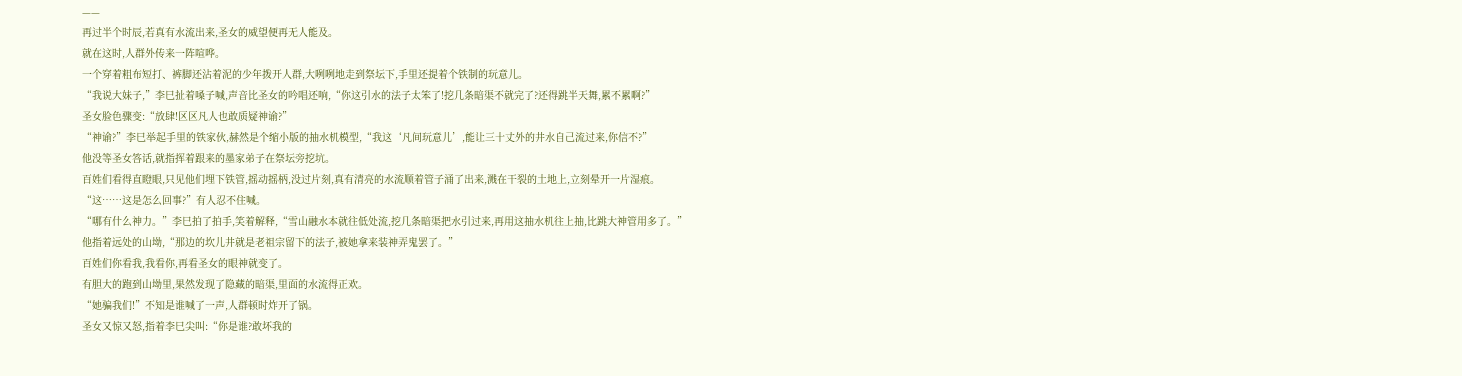——
再过半个时辰,若真有水流出来,圣女的威望便再无人能及。
就在这时,人群外传来一阵喧哗。
一个穿着粗布短打、裤脚还沾着泥的少年拨开人群,大咧咧地走到祭坛下,手里还提着个铁制的玩意儿。
“我说大妹子,”李巳扯着嗓子喊,声音比圣女的吟唱还响,“你这引水的法子太笨了!挖几条暗渠不就完了?还得跳半天舞,累不累啊?”
圣女脸色骤变:“放肆!区区凡人也敢质疑神谕?”
“神谕?”李巳举起手里的铁家伙,赫然是个缩小版的抽水机模型,“我这‘凡间玩意儿’,能让三十丈外的井水自己流过来,你信不?”
他没等圣女答话,就指挥着跟来的墨家弟子在祭坛旁挖坑。
百姓们看得直瞪眼,只见他们埋下铁管,摇动摇柄,没过片刻,真有清亮的水流顺着管子涌了出来,溅在干裂的土地上,立刻晕开一片湿痕。
“这……这是怎么回事?”有人忍不住喊。
“哪有什么神力。”李巳拍了拍手,笑着解释,“雪山融水本就往低处流,挖几条暗渠把水引过来,再用这抽水机往上抽,比跳大神管用多了。”
他指着远处的山坳,“那边的坎儿井就是老祖宗留下的法子,被她拿来装神弄鬼罢了。”
百姓们你看我,我看你,再看圣女的眼神就变了。
有胆大的跑到山坳里,果然发现了隐藏的暗渠,里面的水流得正欢。
“她骗我们!”不知是谁喊了一声,人群顿时炸开了锅。
圣女又惊又怒,指着李巳尖叫:“你是谁?敢坏我的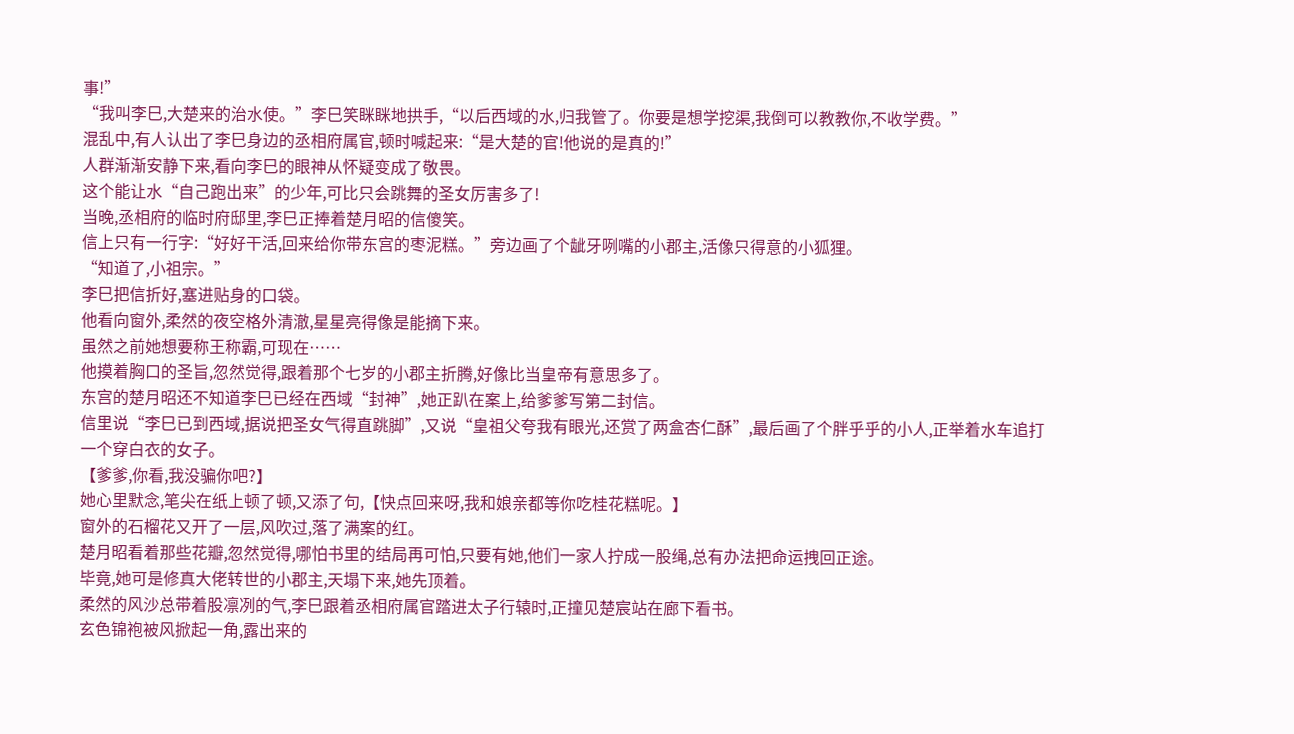事!”
“我叫李巳,大楚来的治水使。”李巳笑眯眯地拱手,“以后西域的水,归我管了。你要是想学挖渠,我倒可以教教你,不收学费。”
混乱中,有人认出了李巳身边的丞相府属官,顿时喊起来:“是大楚的官!他说的是真的!”
人群渐渐安静下来,看向李巳的眼神从怀疑变成了敬畏。
这个能让水“自己跑出来”的少年,可比只会跳舞的圣女厉害多了!
当晚,丞相府的临时府邸里,李巳正捧着楚月昭的信傻笑。
信上只有一行字:“好好干活,回来给你带东宫的枣泥糕。”旁边画了个龇牙咧嘴的小郡主,活像只得意的小狐狸。
“知道了,小祖宗。”
李巳把信折好,塞进贴身的口袋。
他看向窗外,柔然的夜空格外清澈,星星亮得像是能摘下来。
虽然之前她想要称王称霸,可现在……
他摸着胸口的圣旨,忽然觉得,跟着那个七岁的小郡主折腾,好像比当皇帝有意思多了。
东宫的楚月昭还不知道李巳已经在西域“封神”,她正趴在案上,给爹爹写第二封信。
信里说“李巳已到西域,据说把圣女气得直跳脚”,又说“皇祖父夸我有眼光,还赏了两盒杏仁酥”,最后画了个胖乎乎的小人,正举着水车追打一个穿白衣的女子。
【爹爹,你看,我没骗你吧?】
她心里默念,笔尖在纸上顿了顿,又添了句,【快点回来呀,我和娘亲都等你吃桂花糕呢。】
窗外的石榴花又开了一层,风吹过,落了满案的红。
楚月昭看着那些花瓣,忽然觉得,哪怕书里的结局再可怕,只要有她,他们一家人拧成一股绳,总有办法把命运拽回正途。
毕竟,她可是修真大佬转世的小郡主,天塌下来,她先顶着。
柔然的风沙总带着股凛冽的气,李巳跟着丞相府属官踏进太子行辕时,正撞见楚宸站在廊下看书。
玄色锦袍被风掀起一角,露出来的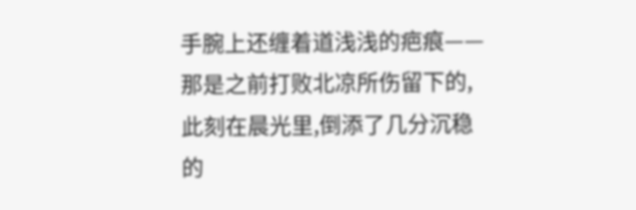手腕上还缠着道浅浅的疤痕——那是之前打败北凉所伤留下的,此刻在晨光里,倒添了几分沉稳的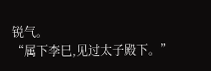锐气。
“属下李巳,见过太子殿下。”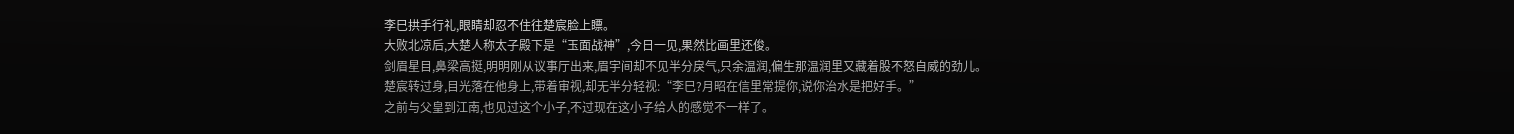李巳拱手行礼,眼睛却忍不住往楚宸脸上瞟。
大败北凉后,大楚人称太子殿下是“玉面战神”,今日一见,果然比画里还俊。
剑眉星目,鼻梁高挺,明明刚从议事厅出来,眉宇间却不见半分戾气,只余温润,偏生那温润里又藏着股不怒自威的劲儿。
楚宸转过身,目光落在他身上,带着审视,却无半分轻视:“李巳?月昭在信里常提你,说你治水是把好手。”
之前与父皇到江南,也见过这个小子,不过现在这小子给人的感觉不一样了。